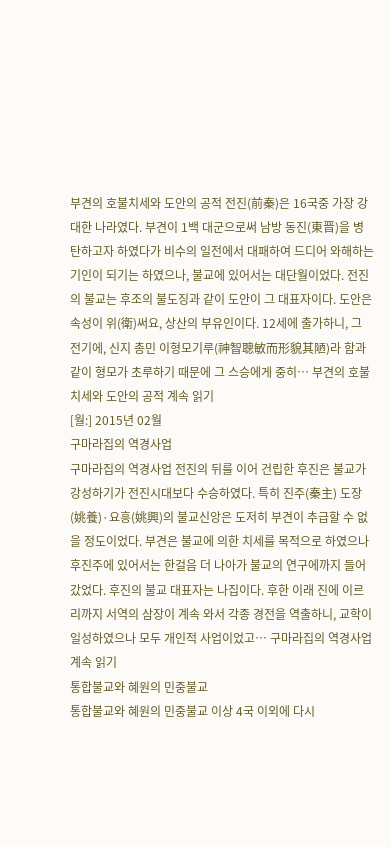부견의 호불치세와 도안의 공적 전진(前秦)은 16국중 가장 강대한 나라였다. 부견이 1백 대군으로써 남방 동진(東晋)을 병탄하고자 하였다가 비수의 일전에서 대패하여 드디어 와해하는 기인이 되기는 하였으나, 불교에 있어서는 대단월이었다. 전진의 불교는 후조의 불도징과 같이 도안이 그 대표자이다. 도안은 속성이 위(衛)써요, 상산의 부유인이다. 12세에 출가하니, 그 전기에, 신지 총민 이형모기루(神智聰敏而形貌其陋)라 함과 같이 형모가 초루하기 때문에 그 스승에게 중히… 부견의 호불치세와 도안의 공적 계속 읽기
[월:] 2015년 02월
구마라집의 역경사업
구마라집의 역경사업 전진의 뒤를 이어 건립한 후진은 불교가 강성하기가 전진시대보다 수승하였다. 특히 진주(秦主) 도장(姚養)·요흥(姚興)의 불교신앙은 도저히 부견이 추급할 수 없을 정도이었다. 부견은 불교에 의한 치세를 목적으로 하였으나 후진주에 있어서는 한걸음 더 나아가 불교의 연구에까지 들어갔었다. 후진의 불교 대표자는 나집이다. 후한 이래 진에 이르리까지 서역의 삼장이 계속 와서 각종 경전을 역출하니, 교학이 일성하였으나 모두 개인적 사업이었고… 구마라집의 역경사업 계속 읽기
통합불교와 혜원의 민중불교
통합불교와 혜원의 민중불교 이상 4국 이외에 다시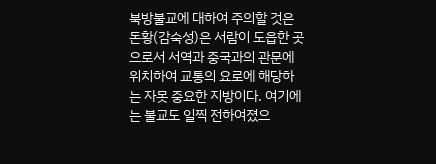북방불교에 대하여 주의할 것은 돈황(감숙성)은 서람이 도읍한 곳으로서 서역과 중국과의 관문에 위치하여 교통의 요로에 해당하는 자못 중요한 지방이다. 여기에는 불교도 일찍 전하여졌으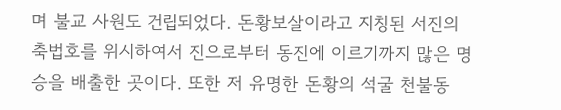며 불교 사원도 건립되었다. 돈황보살이라고 지칭된 서진의 축법호를 위시하여서 진으로부터 동진에 이르기까지 많은 명승을 배출한 곳이다. 또한 저 유명한 돈황의 석굴 천불동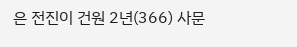은 전진이 건원 2년(366) 사문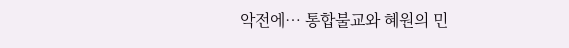악전에… 통합불교와 혜원의 민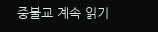중불교 계속 읽기